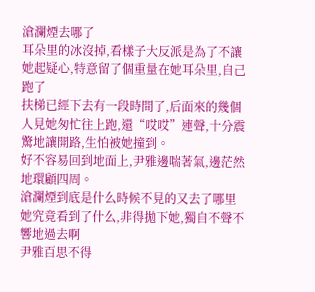滄瀾煙去哪了
耳朵里的冰沒掉,看樣子大反派是為了不讓她起疑心,特意留了個重量在她耳朵里,自己跑了
扶梯已經下去有一段時間了,后面來的幾個人見她匆忙往上跑,還“哎哎”連聲,十分震驚地讓開路,生怕被她撞到。
好不容易回到地面上,尹雅邊喘著氣,邊茫然地環顧四周。
滄瀾煙到底是什么時候不見的又去了哪里
她究竟看到了什么,非得拋下她,獨自不聲不響地過去啊
尹雅百思不得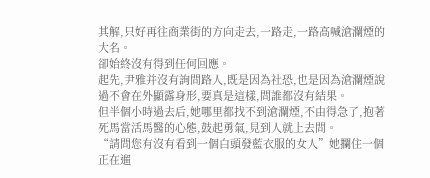其解,只好再往商業街的方向走去,一路走,一路高喊滄瀾煙的大名。
卻始終沒有得到任何回應。
起先,尹雅并沒有詢問路人,既是因為社恐,也是因為滄瀾煙說過不會在外顯露身形,要真是這樣,問誰都沒有結果。
但半個小時過去后,她哪里都找不到滄瀾煙,不由得急了,抱著死馬當活馬醫的心態,鼓起勇氣,見到人就上去問。
“請問您有沒有看到一個白頭發藍衣服的女人”她攔住一個正在遛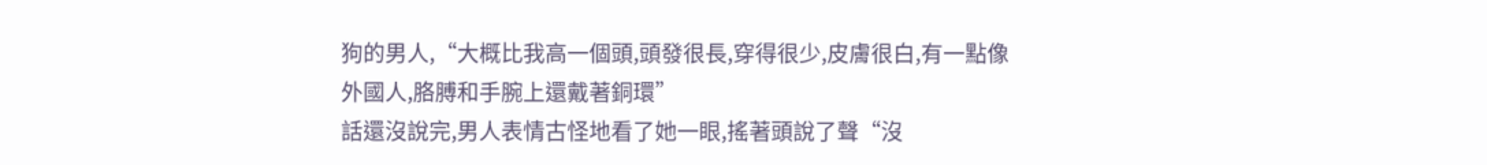狗的男人,“大概比我高一個頭,頭發很長,穿得很少,皮膚很白,有一點像外國人,胳膊和手腕上還戴著銅環”
話還沒說完,男人表情古怪地看了她一眼,搖著頭說了聲“沒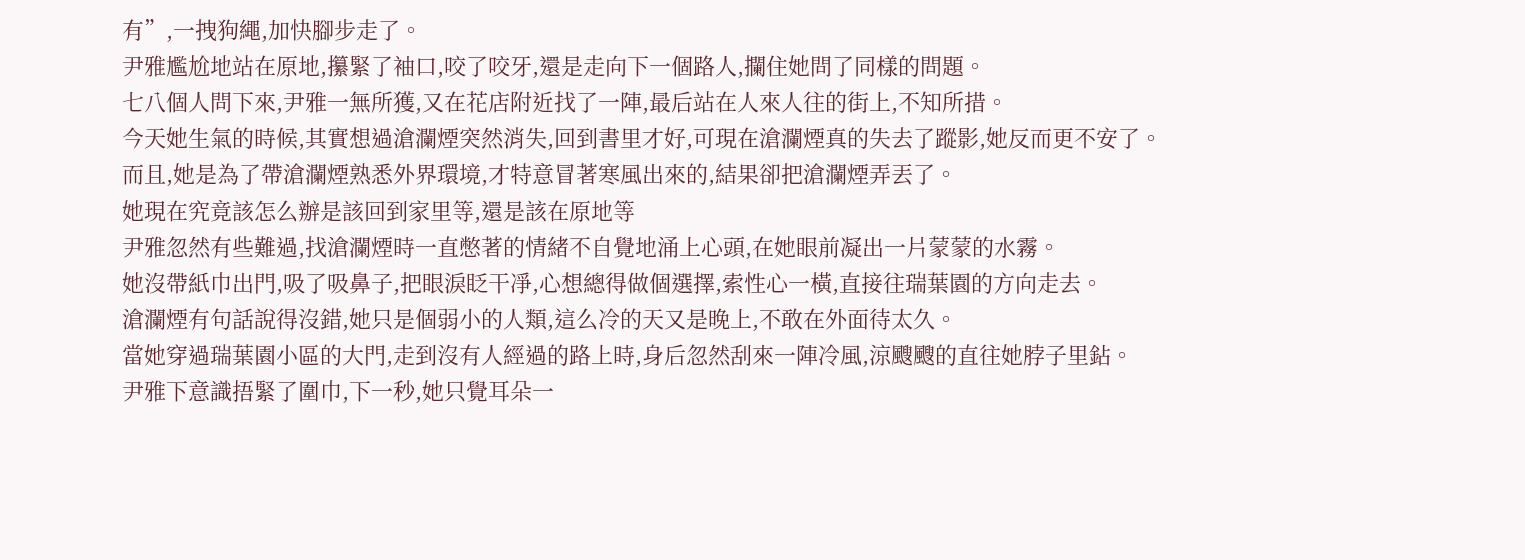有”,一拽狗繩,加快腳步走了。
尹雅尷尬地站在原地,攥緊了袖口,咬了咬牙,還是走向下一個路人,攔住她問了同樣的問題。
七八個人問下來,尹雅一無所獲,又在花店附近找了一陣,最后站在人來人往的街上,不知所措。
今天她生氣的時候,其實想過滄瀾煙突然消失,回到書里才好,可現在滄瀾煙真的失去了蹤影,她反而更不安了。
而且,她是為了帶滄瀾煙熟悉外界環境,才特意冒著寒風出來的,結果卻把滄瀾煙弄丟了。
她現在究竟該怎么辦是該回到家里等,還是該在原地等
尹雅忽然有些難過,找滄瀾煙時一直憋著的情緒不自覺地涌上心頭,在她眼前凝出一片蒙蒙的水霧。
她沒帶紙巾出門,吸了吸鼻子,把眼淚眨干凈,心想總得做個選擇,索性心一橫,直接往瑞葉園的方向走去。
滄瀾煙有句話說得沒錯,她只是個弱小的人類,這么冷的天又是晚上,不敢在外面待太久。
當她穿過瑞葉園小區的大門,走到沒有人經過的路上時,身后忽然刮來一陣冷風,涼颼颼的直往她脖子里鉆。
尹雅下意識捂緊了圍巾,下一秒,她只覺耳朵一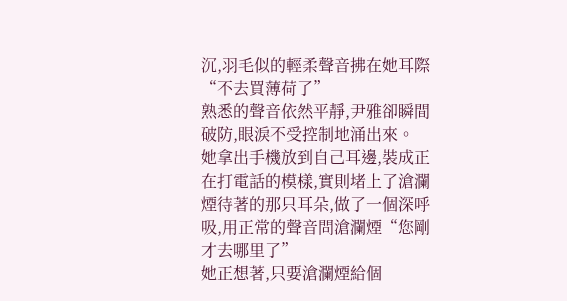沉,羽毛似的輕柔聲音拂在她耳際“不去買薄荷了”
熟悉的聲音依然平靜,尹雅卻瞬間破防,眼淚不受控制地涌出來。
她拿出手機放到自己耳邊,裝成正在打電話的模樣,實則堵上了滄瀾煙待著的那只耳朵,做了一個深呼吸,用正常的聲音問滄瀾煙“您剛才去哪里了”
她正想著,只要滄瀾煙給個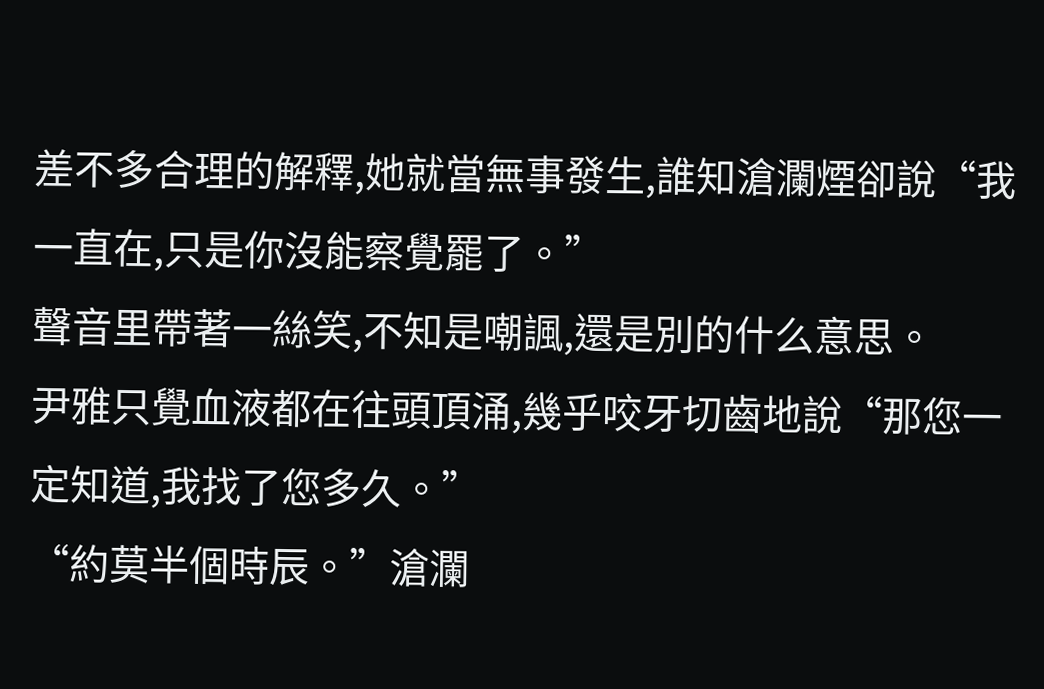差不多合理的解釋,她就當無事發生,誰知滄瀾煙卻說“我一直在,只是你沒能察覺罷了。”
聲音里帶著一絲笑,不知是嘲諷,還是別的什么意思。
尹雅只覺血液都在往頭頂涌,幾乎咬牙切齒地說“那您一定知道,我找了您多久。”
“約莫半個時辰。”滄瀾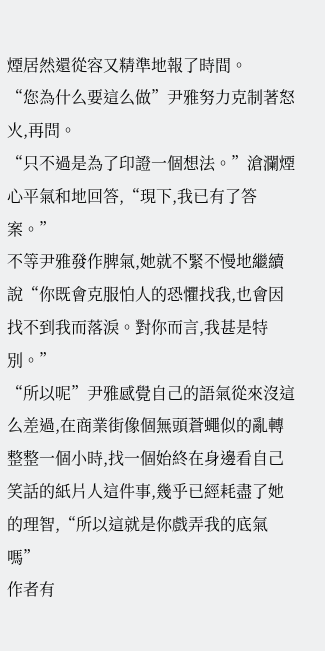煙居然還從容又精準地報了時間。
“您為什么要這么做”尹雅努力克制著怒火,再問。
“只不過是為了印證一個想法。”滄瀾煙心平氣和地回答,“現下,我已有了答案。”
不等尹雅發作脾氣,她就不緊不慢地繼續說“你既會克服怕人的恐懼找我,也會因找不到我而落淚。對你而言,我甚是特別。”
“所以呢”尹雅感覺自己的語氣從來沒這么差過,在商業街像個無頭蒼蠅似的亂轉整整一個小時,找一個始終在身邊看自己笑話的紙片人這件事,幾乎已經耗盡了她的理智,“所以這就是你戲弄我的底氣嗎”
作者有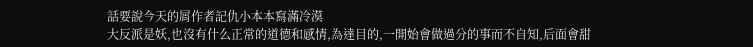話要說今天的屑作者記仇小本本寫滿冷漠
大反派是妖,也沒有什么正常的道德和感情,為達目的,一開始會做過分的事而不自知,后面會甜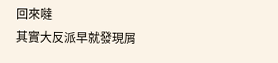回來噠
其實大反派早就發現屑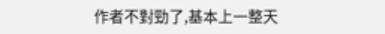作者不對勁了,基本上一整天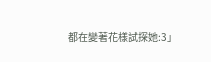都在變著花樣試探她:3」